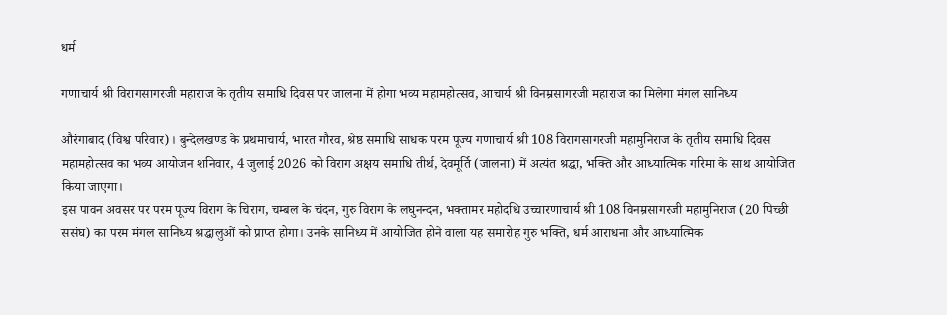धर्म

गणाचार्य श्री विरागसागरजी महाराज के तृतीय समाधि दिवस पर जालना में होगा भव्य महामहोत्सव, आचार्य श्री विनम्रसागरजी महाराज का मिलेगा मंगल सानिध्य

औरंगाबाद (विश्व परिवार)। बुन्देलखण्ड के प्रथमाचार्य, भारत गौरव, श्रेष्ठ समाधि साधक परम पूज्य गणाचार्य श्री 108 विरागसागरजी महामुनिराज के तृतीय समाधि दिवस महामहोत्सव का भव्य आयोजन शनिवार, 4 जुलाई 2026 को विराग अक्षय समाधि तीर्थ, देवमूर्ति (जालना) में अत्यंत श्रद्धा, भक्ति और आध्यात्मिक गरिमा के साथ आयोजित किया जाएगा।
इस पावन अवसर पर परम पूज्य विराग के चिराग, चम्बल के चंदन, गुरु विराग के लघुनन्दन, भक्तामर महोदधि उच्चारणाचार्य श्री 108 विनम्रसागरजी महामुनिराज (20 पिच्छी ससंघ) का परम मंगल सानिध्य श्रद्धालुओं को प्राप्त होगा। उनके सानिध्य में आयोजित होने वाला यह समारोह गुरु भक्ति, धर्म आराधना और आध्यात्मिक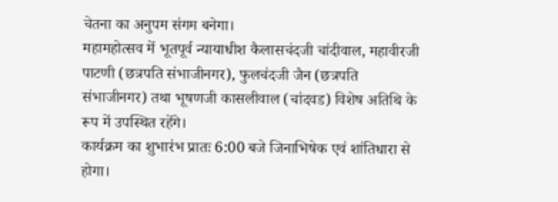चेतना का अनुपम संगम बनेगा।
महामहोत्सव में भूतपूर्व न्यायाधीश कैलासचंदजी चांदीवाल, महावीरजी पाटणी (छत्रपति संभाजीनगर), फुलचंदजी जैन (छत्रपति संभाजीनगर) तथा भूषणजी कासलीवाल (चांदवड) विशेष अतिथि के रूप में उपस्थित रहेंगे।
कार्यक्रम का शुभारंभ प्रातः 6:00 बजे जिनाभिषेक एवं शांतिधारा से होगा।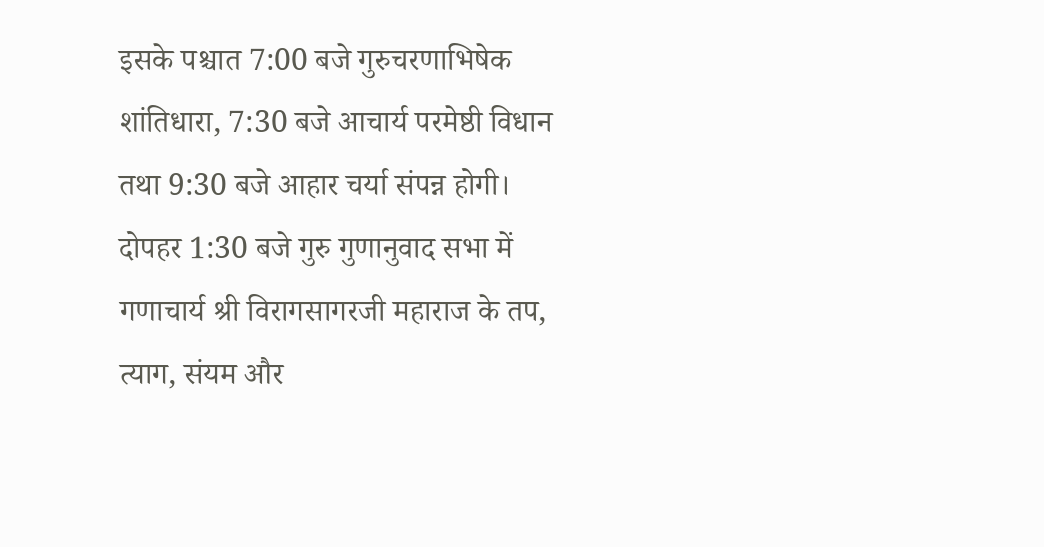इसके पश्चात 7:00 बजे गुरुचरणाभिषेक शांतिधारा, 7:30 बजे आचार्य परमेष्ठी विधान तथा 9:30 बजे आहार चर्या संपन्न होगी। दोपहर 1:30 बजे गुरु गुणानुवाद सभा में गणाचार्य श्री विरागसागरजी महाराज के तप, त्याग, संयम और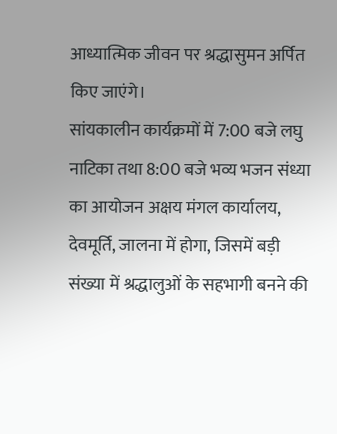आध्यात्मिक जीवन पर श्रद्धासुमन अर्पित किए जाएंगे।
सांयकालीन कार्यक्रमों में 7:00 बजे लघु नाटिका तथा 8:00 बजे भव्य भजन संध्या का आयोजन अक्षय मंगल कार्यालय, देवमूर्ति, जालना में होगा, जिसमें बड़ी संख्या में श्रद्धालुओं के सहभागी बनने की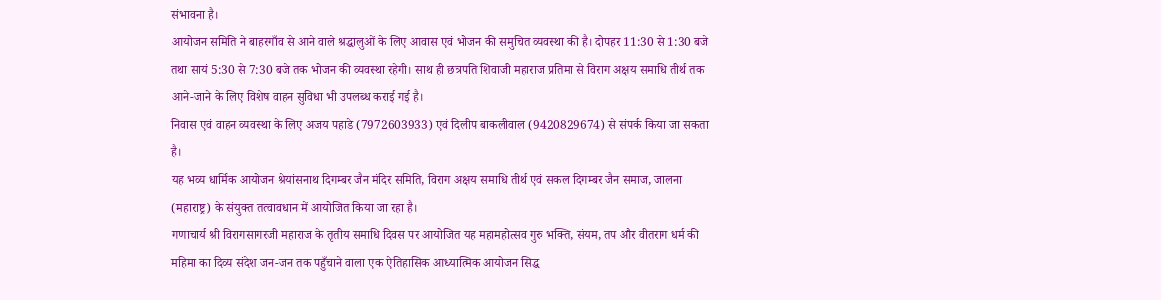संभावना है।
आयोजन समिति ने बाहरगाँव से आने वाले श्रद्धालुओं के लिए आवास एवं भोजन की समुचित व्यवस्था की है। दोपहर 11:30 से 1:30 बजे तथा सायं 5:30 से 7:30 बजे तक भोजन की व्यवस्था रहेगी। साथ ही छत्रपति शिवाजी महाराज प्रतिमा से विराग अक्षय समाधि तीर्थ तक आने-जाने के लिए विशेष वाहन सुविधा भी उपलब्ध कराई गई है।
निवास एवं वाहन व्यवस्था के लिए अजय पहाडे (7972603933) एवं दिलीप बाकलीवाल (9420829674) से संपर्क किया जा सकता है।
यह भव्य धार्मिक आयोजन श्रेयांसनाथ दिगम्बर जैन मंदिर समिति, विराग अक्षय समाधि तीर्थ एवं सकल दिगम्बर जैन समाज, जालना (महाराष्ट्र) के संयुक्त तत्वावधान में आयोजित किया जा रहा है।
गणाचार्य श्री विरागसागरजी महाराज के तृतीय समाधि दिवस पर आयोजित यह महामहोत्सव गुरु भक्ति, संयम, तप और वीतराग धर्म की महिमा का दिव्य संदेश जन-जन तक पहुँचाने वाला एक ऐतिहासिक आध्यात्मिक आयोजन सिद्ध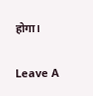होगा।

Leave A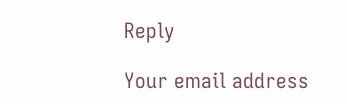Reply

Your email address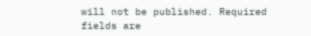will not be published. Required fields are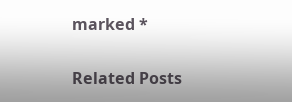marked *

Related Posts